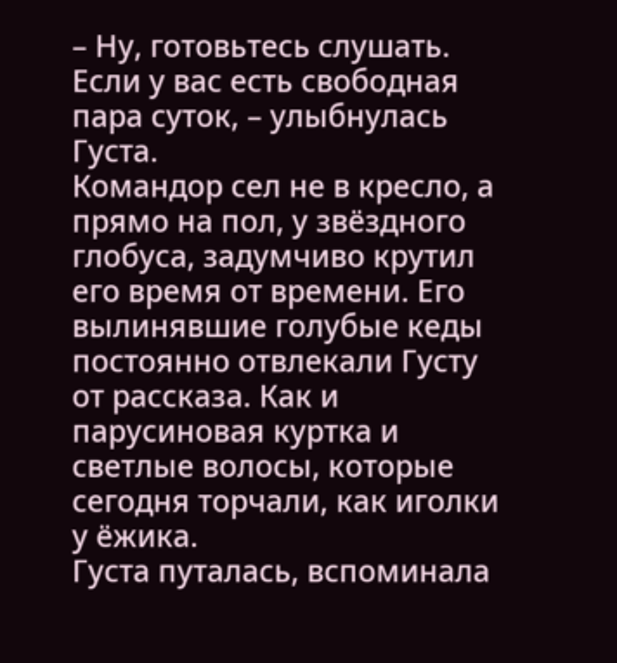– Ну, готовьтесь слушать. Если у вас есть свободная пара суток, – улыбнулась Густа.
Командор сел не в кресло, а прямо на пол, у звёздного глобуса, задумчиво крутил его время от времени. Его вылинявшие голубые кеды постоянно отвлекали Густу от рассказа. Как и парусиновая куртка и светлые волосы, которые сегодня торчали, как иголки у ёжика.
Густа путалась, вспоминала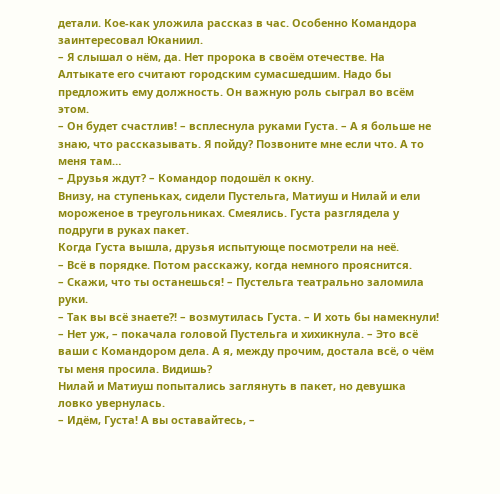детали. Кое-как уложила рассказ в час. Особенно Командора заинтересовал Юканиил.
– Я слышал о нём, да. Нет пророка в своём отечестве. На Алтыкате его считают городским сумасшедшим. Надо бы предложить ему должность. Он важную роль сыграл во всём этом.
– Он будет счастлив! – всплеснула руками Густа. – А я больше не знаю, что рассказывать. Я пойду? Позвоните мне если что. А то меня там…
– Друзья ждут? – Командор подошёл к окну.
Внизу, на ступеньках, сидели Пустельга, Матиуш и Нилай и ели мороженое в треугольниках. Смеялись. Густа разглядела у подруги в руках пакет.
Когда Густа вышла, друзья испытующе посмотрели на неё.
– Всё в порядке. Потом расскажу, когда немного прояснится.
– Скажи, что ты останешься! – Пустельга театрально заломила руки.
– Так вы всё знаете?! – возмутилась Густа. – И хоть бы намекнули!
– Нет уж, – покачала головой Пустельга и хихикнула. – Это всё ваши с Командором дела. А я, между прочим, достала всё, о чём ты меня просила. Видишь?
Нилай и Матиуш попытались заглянуть в пакет, но девушка ловко увернулась.
– Идём, Густа! А вы оставайтесь, –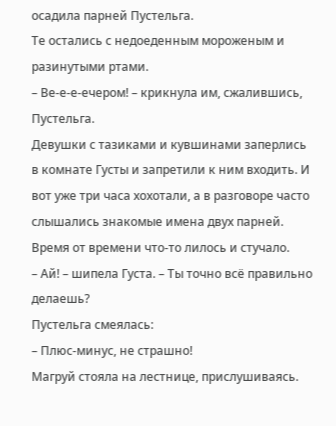осадила парней Пустельга.
Те остались с недоеденным мороженым и разинутыми ртами.
– Ве-е-е-ечером! – крикнула им, сжалившись, Пустельга.
Девушки с тазиками и кувшинами заперлись в комнате Густы и запретили к ним входить. И вот уже три часа хохотали, а в разговоре часто слышались знакомые имена двух парней.
Время от времени что-то лилось и стучало.
– Ай! – шипела Густа. – Ты точно всё правильно делаешь?
Пустельга смеялась:
– Плюс-минус, не страшно!
Магруй стояла на лестнице, прислушиваясь.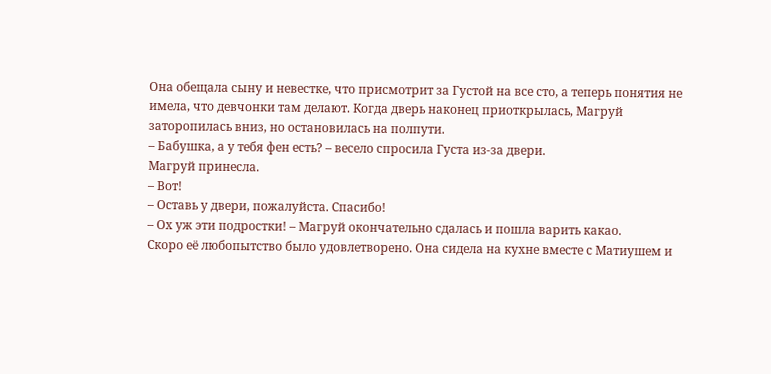Она обещала сыну и невестке, что присмотрит за Густой на все сто, а теперь понятия не имела, что девчонки там делают. Когда дверь наконец приоткрылась, Магруй заторопилась вниз, но остановилась на полпути.
– Бабушка, а у тебя фен есть? – весело спросила Густа из-за двери.
Магруй принесла.
– Вот!
– Оставь у двери, пожалуйста. Спасибо!
– Ох уж эти подростки! – Магруй окончательно сдалась и пошла варить какао.
Скоро её любопытство было удовлетворено. Она сидела на кухне вместе с Матиушем и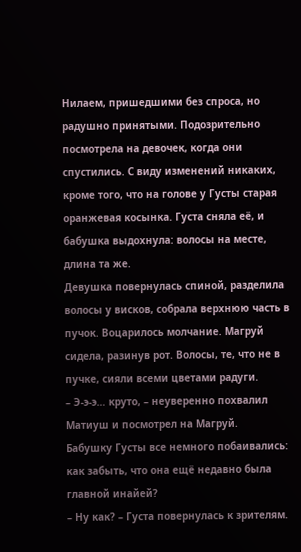Нилаем, пришедшими без спроса, но радушно принятыми. Подозрительно посмотрела на девочек, когда они спустились. С виду изменений никаких, кроме того, что на голове у Густы старая оранжевая косынка. Густа сняла её, и бабушка выдохнула: волосы на месте, длина та же.
Девушка повернулась спиной, разделила волосы у висков, собрала верхнюю часть в пучок. Воцарилось молчание. Магруй сидела, разинув рот. Волосы, те, что не в пучке, сияли всеми цветами радуги.
– Э-э-э… круто, – неуверенно похвалил Матиуш и посмотрел на Магруй.
Бабушку Густы все немного побаивались: как забыть, что она ещё недавно была главной инайей?
– Ну как? – Густа повернулась к зрителям.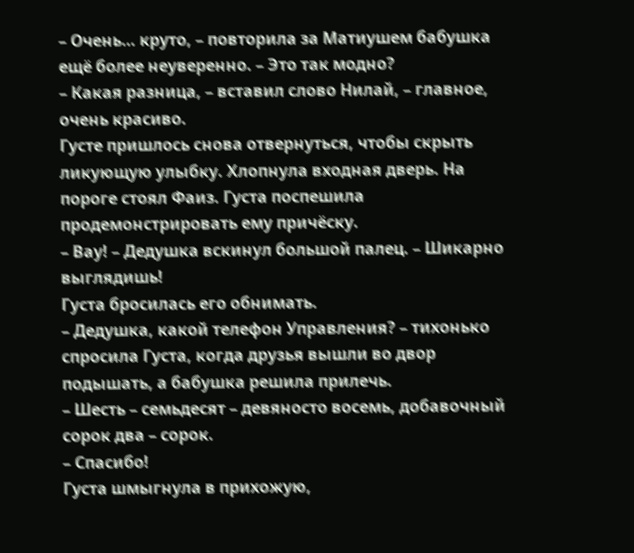– Очень… круто, – повторила за Матиушем бабушка ещё более неуверенно. – Это так модно?
– Какая разница, – вставил слово Нилай, – главное, очень красиво.
Густе пришлось снова отвернуться, чтобы скрыть ликующую улыбку. Хлопнула входная дверь. На пороге стоял Фаиз. Густа поспешила продемонстрировать ему причёску.
– Вау! – Дедушка вскинул большой палец. – Шикарно выглядишь!
Густа бросилась его обнимать.
– Дедушка, какой телефон Управления? – тихонько спросила Густа, когда друзья вышли во двор подышать, а бабушка решила прилечь.
– Шесть – семьдесят – девяносто восемь, добавочный сорок два – сорок.
– Спасибо!
Густа шмыгнула в прихожую,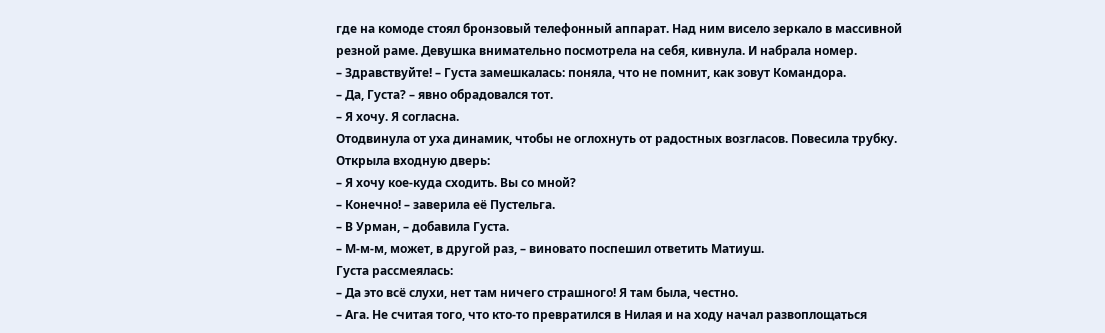где на комоде стоял бронзовый телефонный аппарат. Над ним висело зеркало в массивной резной раме. Девушка внимательно посмотрела на себя, кивнула. И набрала номер.
– Здравствуйте! – Густа замешкалась: поняла, что не помнит, как зовут Командора.
– Да, Густа? – явно обрадовался тот.
– Я хочу. Я согласна.
Отодвинула от уха динамик, чтобы не оглохнуть от радостных возгласов. Повесила трубку. Открыла входную дверь:
– Я хочу кое-куда сходить. Вы со мной?
– Конечно! – заверила её Пустельга.
– В Урман, – добавила Густа.
– М-м-м, может, в другой раз, – виновато поспешил ответить Матиуш.
Густа рассмеялась:
– Да это всё слухи, нет там ничего страшного! Я там была, честно.
– Ага. Не считая того, что кто-то превратился в Нилая и на ходу начал развоплощаться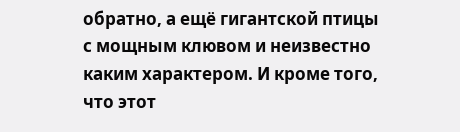обратно, а ещё гигантской птицы с мощным клювом и неизвестно каким характером. И кроме того, что этот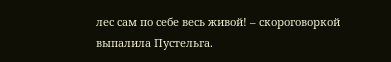лес сам по себе весь живой! – скороговоркой выпалила Пустельга.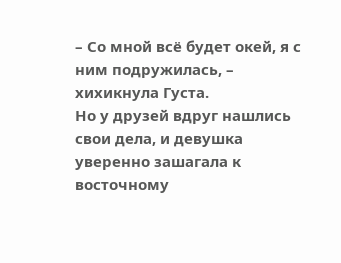– Со мной всё будет окей, я с ним подружилась, – хихикнула Густа.
Но у друзей вдруг нашлись свои дела, и девушка уверенно зашагала к восточному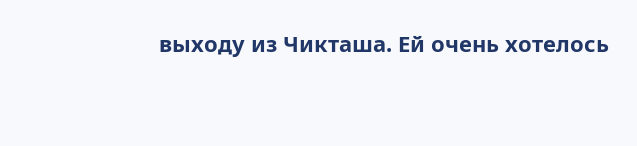выходу из Чикташа. Ей очень хотелось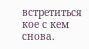встретиться кое с кем снова.